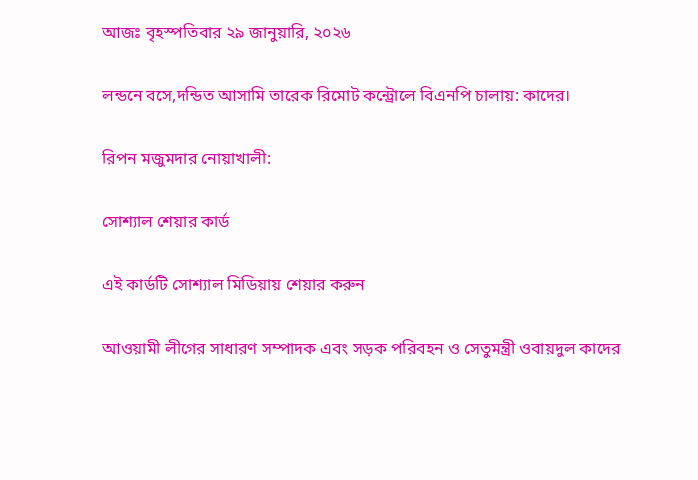আজঃ বৃহস্পতিবার ২৯ জানুয়ারি, ২০২৬

লন্ডনে বসে,দন্ডিত আসামি তারেক রিমোট কন্ট্রোলে বিএনপি চালায়: কাদের।

রিপন মজুমদার নোয়াখালী:

সোশ্যাল শেয়ার কার্ড

এই কার্ডটি সোশ্যাল মিডিয়ায় শেয়ার করুন

আওয়ামী লীগের সাধারণ সম্পাদক এবং সড়ক পরিবহন ও সেতুমন্ত্রী ওবায়দুল কাদের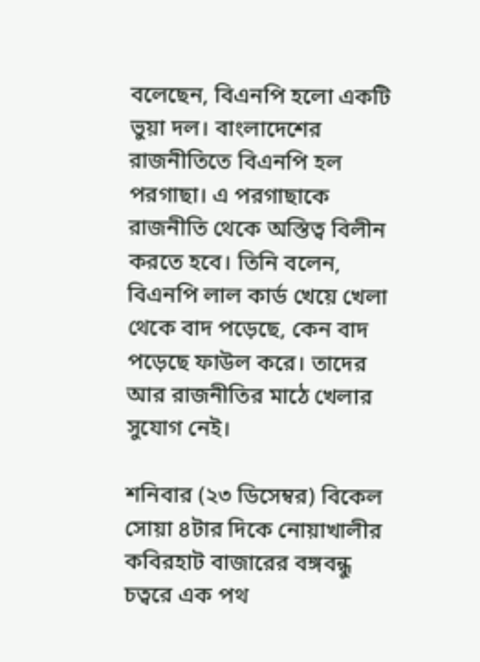বলেছেন, বিএনপি হলো একটি ভুয়া দল। বাংলাদেশের রাজনীতিতে বিএনপি হল পরগাছা। এ পরগাছাকে রাজনীতি থেকে অস্তিত্ব বিলীন করতে হবে। তিনি বলেন, বিএনপি লাল কার্ড খেয়ে খেলা থেকে বাদ পড়েছে, কেন বাদ পড়েছে ফাউল করে। তাদের আর রাজনীতির মাঠে খেলার সুযোগ নেই।

শনিবার (২৩ ডিসেম্বর) বিকেল সোয়া ৪টার দিকে নোয়াখালীর কবিরহাট বাজারের বঙ্গবন্ধু চত্বরে এক পথ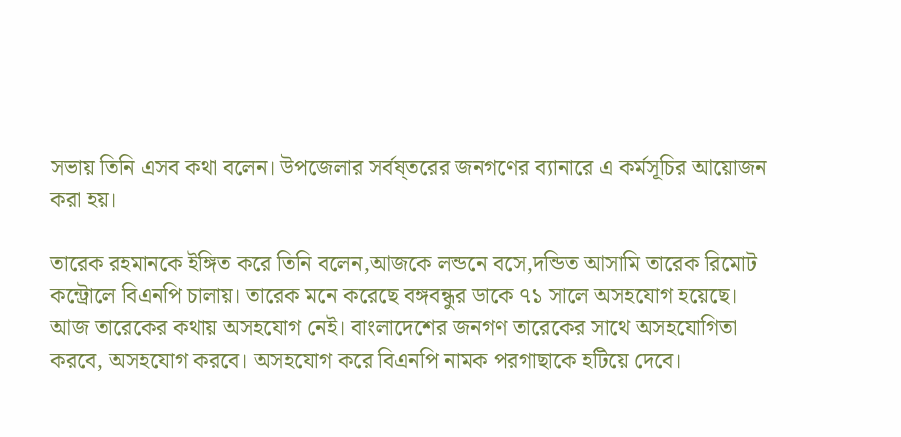সভায় তিনি এসব কথা বলেন। উপজেলার সর্বষ্তরের জনগণের ব্যানারে এ কর্মসূচির আয়োজন করা হয়।

তারেক রহমানকে ইঙ্গিত করে তিনি বলেন,আজকে লন্ডনে বসে,দন্ডিত আসামি তারেক রিমোট কন্ট্রোলে বিএনপি চালায়। তারেক মনে করেছে বঙ্গবন্ধুর ডাকে ৭১ সালে অসহযোগ হয়েছে। আজ তারেকের কথায় অসহযোগ নেই। বাংলাদেশের জনগণ তারেকের সাথে অসহযোগিতা করবে, অসহযোগ করবে। অসহযোগ করে বিএনপি নামক পরগাছাকে হটিয়ে দেবে।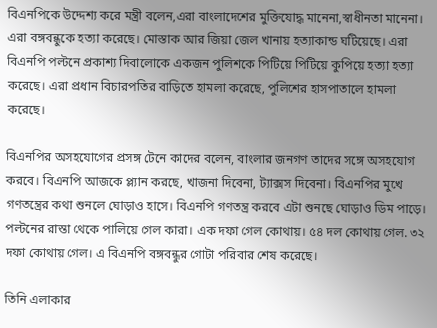বিএনপিকে উদ্দেশ্য করে মন্ত্রী বলেন,এরা বাংলাদেশের মুক্তিযোদ্ধ মানেনা,স্বাধীনতা মানেনা। এরা বঙ্গবন্ধুকে হত্যা করেছে। মোস্তাক আর জিয়া জেল খানায় হত্যাকান্ড ঘটিয়েছে। এরা বিএনপি পল্টনে প্রকাশ্য দিবালোকে একজন পুলিশকে পিটিয়ে পিটিয়ে কুপিয়ে হত্যা হত্যা করেছে। এরা প্রধান বিচারপতির বাড়িতে হামলা করেছে, পুলিশের হাসপাতালে হামলা করেছে।

বিএনপির অসহযোগের প্রসঙ্গ টেনে কাদের বলেন, বাংলার জনগণ তাদের সঙ্গে অসহযোগ করবে। বিএনপি আজকে প্ল্যান করছে, খাজনা দিবেনা, ট্যাক্সস দিবেনা। বিএনপির মুখে গণতন্ত্রের কথা শুনলে ঘোড়াও হাসে। বিএনপি গণতন্ত্র করবে এটা শুনছে ঘোড়াও ডিম পাড়ে। পল্টনের রাস্তা থেকে পালিয়ে গেল কারা। এক দফা গেল কোথায়। ৫৪ দল কোথায় গেল. ৩২ দফা কোথায় গেল। এ বিএনপি বঙ্গবন্ধুর গোটা পরিবার শেষ করেছে।

তিনি এলাকার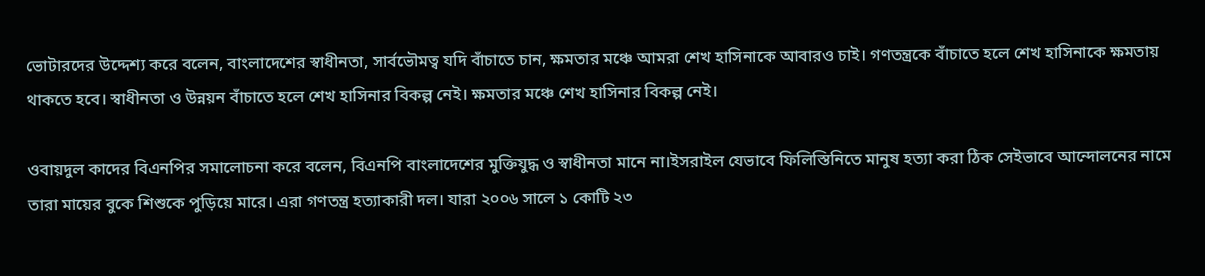ভোটারদের উদ্দেশ্য করে বলেন, বাংলাদেশের স্বাধীনতা, সার্বভৌমত্ব যদি বাঁচাতে চান, ক্ষমতার মঞ্চে আমরা শেখ হাসিনাকে আবারও চাই। গণতন্ত্রকে বাঁচাতে হলে শেখ হাসিনাকে ক্ষমতায় থাকতে হবে। স্বাধীনতা ও উন্নয়ন বাঁচাতে হলে শেখ হাসিনার বিকল্প নেই। ক্ষমতার মঞ্চে শেখ হাসিনার বিকল্প নেই।

ওবায়দুল কাদের বিএনপির সমালোচনা করে বলেন, বিএনপি বাংলাদেশের মুক্তিযুদ্ধ ও স্বাধীনতা মানে না।ইসরাইল যেভাবে ফিলিস্তিনিতে মানুষ হত্যা করা ঠিক সেইভাবে আন্দোলনের নামে তারা মায়ের বুকে শিশুকে পুড়িয়ে মারে। এরা গণতন্ত্র হত্যাকারী দল। যারা ২০০৬ সালে ১ কোটি ২৩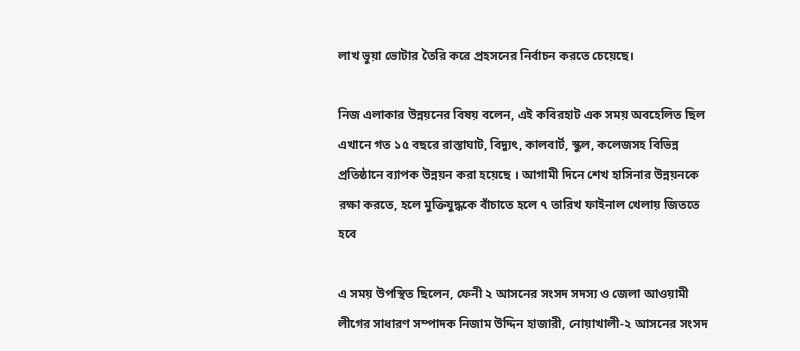লাখ ভুয়া ভোটার তৈরি করে প্রহসনের নির্বাচন করতে চেয়েছে।

নিজ এলাকার উন্নয়নের বিষয় বলেন, এই কবিরহাট এক সময় অবহেলিত ছিল এখানে গত ১৫ বছরে রাস্তাঘাট, বিদ্যুৎ, কালবার্ট, স্কুল, কলেজসহ বিভিন্ন প্রতিষ্ঠানে ব্যাপক উন্নয়ন করা হয়েছে । আগামী দিনে শেখ হাসিনার উন্নয়নকে রক্ষা করতে, হলে মুক্তিযুদ্ধকে বাঁচাতে হলে ৭ তারিখ ফাইনাল খেলায় জিততে হবে

এ সময় উপস্থিত ছিলেন, ফেনী ২ আসনের সংসদ সদস্য ও জেলা আওয়ামী লীগের সাধারণ সম্পাদক নিজাম উদ্দিন হাজারী, নোয়াখালী-২ আসনের সংসদ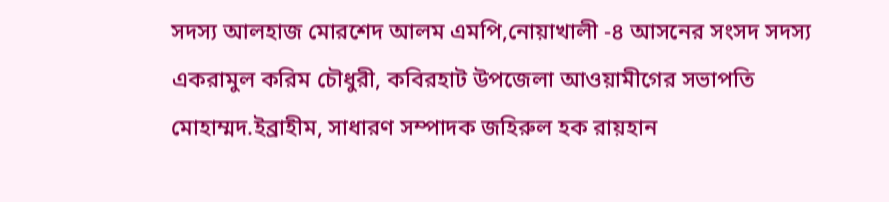সদস্য আলহাজ মোরশেদ আলম এমপি,নোয়াখালী -৪ আসনের সংসদ সদস্য একরামুল করিম চৌধুরী, কবিরহাট উপজেলা আওয়ামীগের সভাপতি মোহাম্মদ.ইব্রাহীম, সাধারণ সম্পাদক জহিরুল হক রায়হান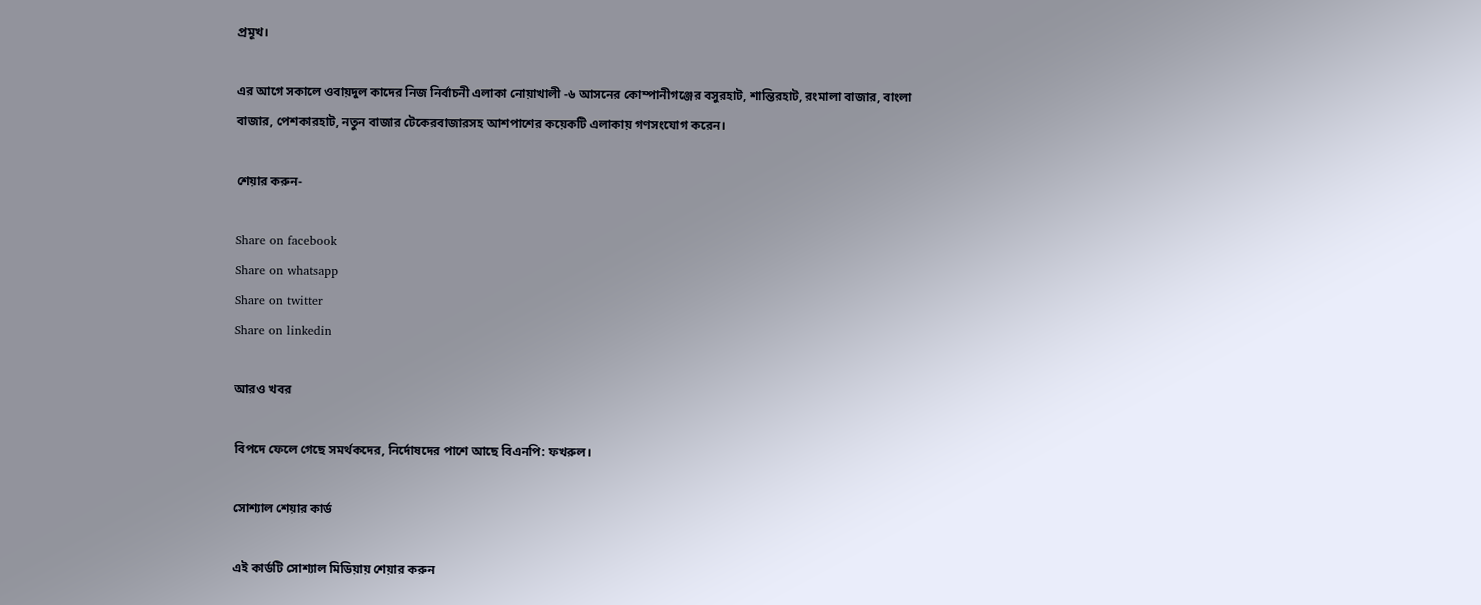প্রমূখ।

এর আগে সকালে ওবায়দুল কাদের নিজ নির্বাচনী এলাকা নোয়াখালী -৬ আসনের কোম্পানীগঞ্জের বসুরহাট, শান্তিরহাট, রংমালা বাজার, বাংলা বাজার, পেশকারহাট, নতুন বাজার টেকেরবাজারসহ আশপাশের কয়েকটি এলাকায় গণসংযোগ করেন।

শেয়ার করুন-

Share on facebook
Share on whatsapp
Share on twitter
Share on linkedin

আরও খবর

বিপদে ফেলে গেছে সমর্থকদের, নির্দোষদের পাশে আছে বিএনপি: ফখরুল।

সোশ্যাল শেয়ার কার্ড

এই কার্ডটি সোশ্যাল মিডিয়ায় শেয়ার করুন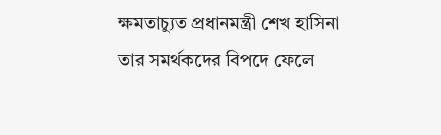ক্ষমতাচ্যুত প্রধানমন্ত্রী শেখ হাসিনা তার সমর্থকদের বিপদে ফেলে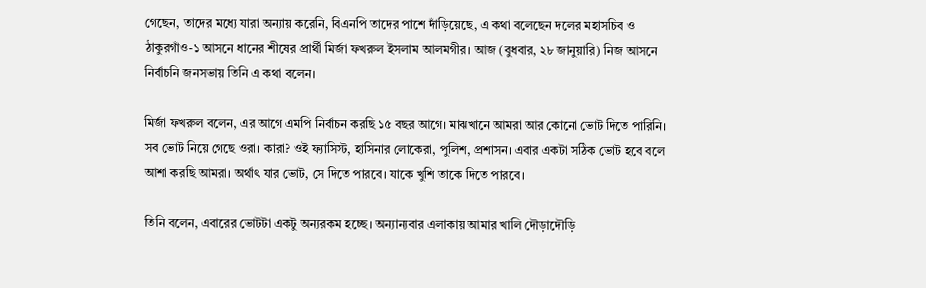গেছেন, তাদের মধ্যে যারা অন্যায় করেনি, বিএনপি তাদের পাশে দাঁড়িয়েছে, এ কথা বলেছেন দলের মহাসচিব ও ঠাকুরগাঁও-১ আসনে ধানের শীষের প্রার্থী মির্জা ফখরুল ইসলাম আলমগীর। আজ (বুধবার, ২৮ জানুয়ারি) নিজ আসনে নির্বাচনি জনসভায় তিনি এ কথা বলেন।

মির্জা ফখরুল বলেন, এর আগে এমপি নির্বাচন করছি ১৫ বছর আগে। মাঝখানে আমরা আর কোনো ভোট দিতে পারিনি। সব ভোট নিয়ে গেছে ওরা। কারা? ওই ফ্যাসিস্ট, হাসিনার লোকেরা, পুলিশ, প্রশাসন। এবার একটা সঠিক ভোট হবে বলে আশা করছি আমরা। অর্থাৎ যার ভোট, সে দিতে পারবে। যাকে খুশি তাকে দিতে পারবে।

তিনি বলেন, এবারের ভোটটা একটু অন্যরকম হচ্ছে। অন্যান্যবার এলাকায় আমার খালি দৌড়াদৌড়ি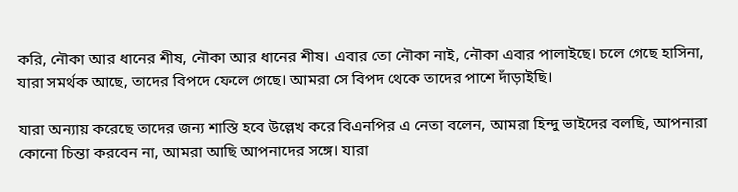করি, নৌকা আর ধানের শীষ, নৌকা আর ধানের শীষ। এবার তো নৌকা নাই, নৌকা এবার পালাইছে। চলে গেছে হাসিনা, যারা সমর্থক আছে, তাদের বিপদে ফেলে গেছে। আমরা সে বিপদ থেকে তাদের পাশে দাঁড়াইছি।

যারা অন্যায় করেছে তাদের জন্য শাস্তি হবে উল্লেখ করে বিএনপির এ নেতা বলেন, আমরা হিন্দু ভাইদের বলছি, আপনারা কোনো চিন্তা করবেন না, আমরা আছি আপনাদের সঙ্গে। যারা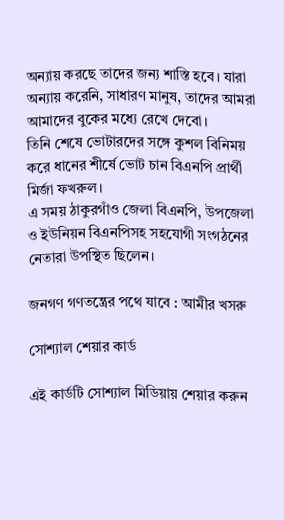অন্যায় করছে তাদের জন্য শাস্তি হবে। যারা অন্যায় করেনি, সাধারণ মানুষ, তাদের আমরা আমাদের বুকের মধ্যে রেখে দেবো।
তিনি শেষে ভোটারদের সঙ্গে কুশল বিনিময় করে ধানের শীর্ষে ভোট চান বিএনপি প্রার্থী মির্জা ফখরুল।
এ সময় ঠাকুরগাঁও জেলা বিএনপি, উপজেলা ও ইউনিয়ন বিএনপিসহ সহযোগী সংগঠনের নেতারা উপস্থিত ছিলেন।

জনগণ গণতন্ত্রের পথে যাবে : আমীর খসরু

সোশ্যাল শেয়ার কার্ড

এই কার্ডটি সোশ্যাল মিডিয়ায় শেয়ার করুন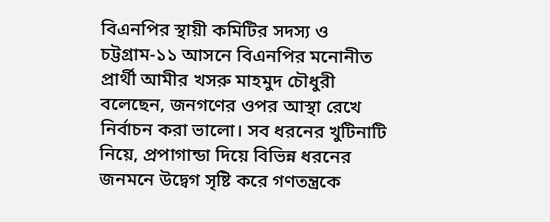বিএনপির স্থায়ী কমিটির সদস্য ও চট্টগ্রাম-১১ আসনে বিএনপির মনোনীত প্রার্থী আমীর খসরু মাহমুদ চৌধুরী বলেছেন, জনগণের ওপর আস্থা রেখে নির্বাচন করা ভালো। সব ধরনের খুটিনাটি নিয়ে, প্রপাগান্ডা দিয়ে বিভিন্ন ধরনের জনমনে উদ্বেগ সৃষ্টি করে গণতন্ত্রকে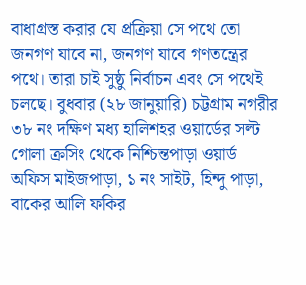বাধাগ্রস্ত করার যে প্রক্রিয়া সে পথে তো জনগণ যাবে না, জনগণ যাবে গণতন্ত্রের পথে। তারা চাই সুষ্ঠু নির্বাচন এবং সে পথেই চলছে। বুধবার (২৮ জানুয়ারি) চট্টগ্রাম নগরীর ৩৮ নং দক্ষিণ মধ্য হালিশহর ওয়ার্ডের সল্ট গোলা ক্রসিং থেকে নিশ্চিন্তপাড়া ওয়ার্ড অফিস মাইজপাড়া, ১ নং সাইট, হিন্দু পাড়া, বাকের আলি ফকির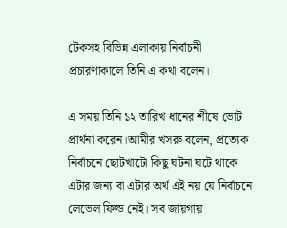টেকসহ বিভিন্ন এলাকায় নির্বাচনী প্রচারণাকালে তিনি এ কথা বলেন।

এ সময় তিনি ১২ তারিখ ধানের শীষে ভোট প্রার্থনা করেন।আমীর খসরু বলেন, প্রত্যেক নির্বাচনে ছোটখাটো কিছু ঘটনা ঘটে থাকে এটার জন্য বা এটার অর্থ এই নয় যে নির্বাচনে লেভেল ফিল্ড নেই। সব জায়গায়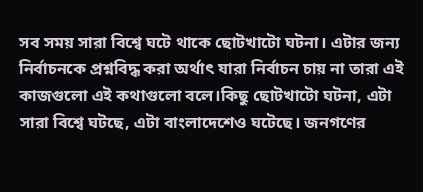সব সময় সারা বিশ্বে ঘটে থাকে ছোটখাটো ঘটনা। এটার জন্য নির্বাচনকে প্রশ্নবিদ্ধ করা অর্থাৎ যারা নির্বাচন চায় না তারা এই কাজগুলো এই কথাগুলো বলে।কিছু ছোটখাটো ঘটনা, এটা সারা বিশ্বে ঘটছে, এটা বাংলাদেশেও ঘটেছে। জনগণের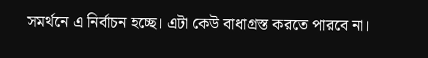সমর্থনে এ নির্বাচন হচ্ছে। এটা কেউ বাধাগ্রস্ত করতে পারবে না।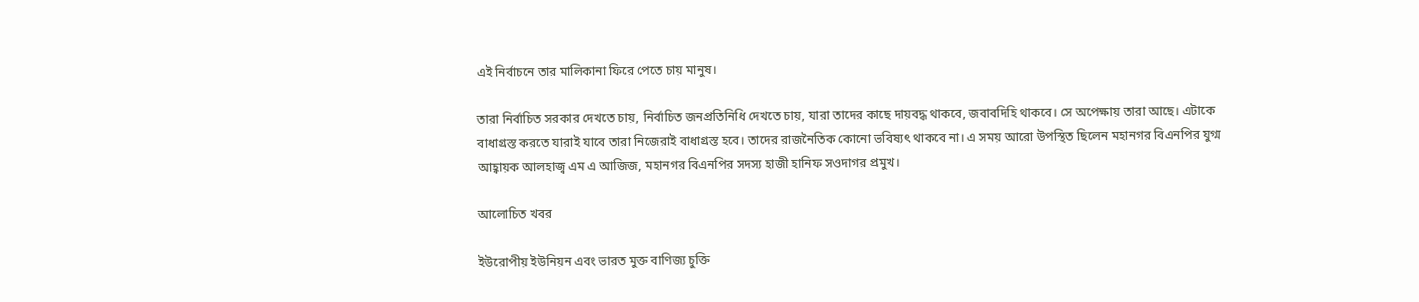এই নির্বাচনে তার মালিকানা ফিরে পেতে চায় মানুষ।

তারা নির্বাচিত সরকার দেখতে চায়, নির্বাচিত জনপ্রতিনিধি দেখতে চায়, যারা তাদের কাছে দায়বদ্ধ থাকবে, জবাবদিহি থাকবে। সে অপেক্ষায় তারা আছে। এটাকে বাধাগ্রস্ত করতে যারাই যাবে তারা নিজেরাই বাধাগ্রস্ত হবে। তাদের রাজনৈতিক কোনো ভবিষ্যৎ থাকবে না। এ সময় আরো উপস্থিত ছিলেন মহানগর বিএনপির যুগ্ম আহ্বায়ক আলহাজ্ব এম এ আজিজ, মহানগর বিএনপির সদস্য হাজী হানিফ সওদাগর প্রমুখ।

আলোচিত খবর

ইউরোপীয় ইউনিয়ন এবং ভারত মুক্ত বাণিজ্য চুক্তি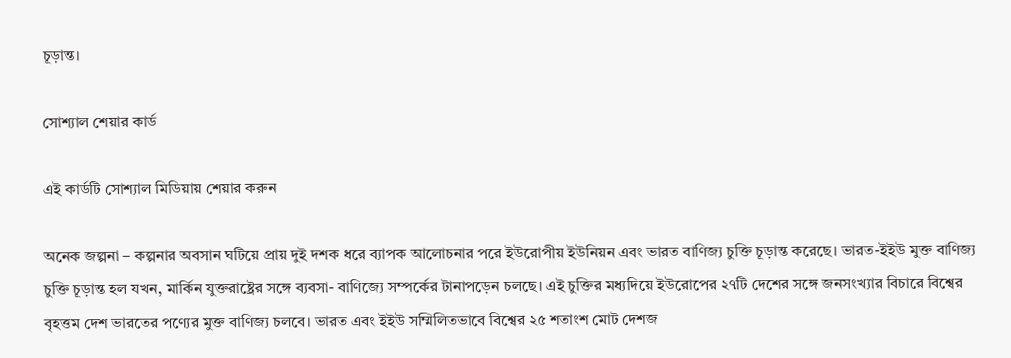চূড়ান্ত।

সোশ্যাল শেয়ার কার্ড

এই কার্ডটি সোশ্যাল মিডিয়ায় শেয়ার করুন

অনেক জল্পনা – কল্পনার অবসান ঘটিয়ে প্রায় দুই দশক ধরে ব্যাপক আলোচনার পরে ইউরোপীয় ইউনিয়ন এবং ভারত বাণিজ্য চুক্তি চূড়ান্ত করেছে। ভারত-ইইউ মুক্ত বাণিজ্য চুক্তি চূড়ান্ত হল যখন, মার্কিন যুক্তরাষ্ট্রের সঙ্গে ব্যবসা- বাণিজ্যে সম্পর্কের টানাপড়েন চলছে। এই চুক্তির মধ্যদিয়ে ইউরোপের ২৭টি দেশের সঙ্গে জনসংখ্যার বিচারে বিশ্বের বৃহত্তম দেশ ভারতের পণ্যের মুক্ত বাণিজ্য চলবে। ভারত এবং ইইউ সম্মিলিতভাবে বিশ্বের ২৫ শতাংশ মোট দেশজ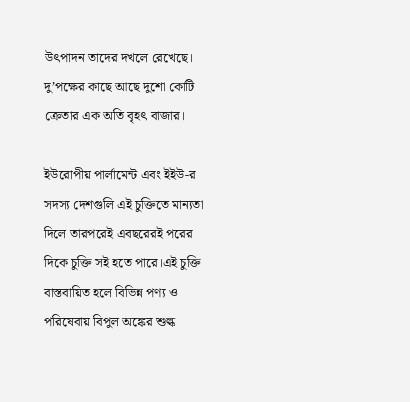উৎপাদন তাদের দখলে রেখেছে। দু’পক্ষের কাছে আছে দুশো কোটি ক্রেতার এক অতি বৃহৎ বাজার।

ইউরোপীয় পার্লামেন্ট এবং ইইউ-র সদস্য দেশগুলি এই চুক্তিতে মান্যতা দিলে তারপরেই এবছরেরই পরের দিকে চুক্তি সই হতে পারে।এই চুক্তি বাস্তবায়িত হলে বিভিন্ন পণ্য ও পরিষেবায় বিপুল অঙ্কের শুল্ক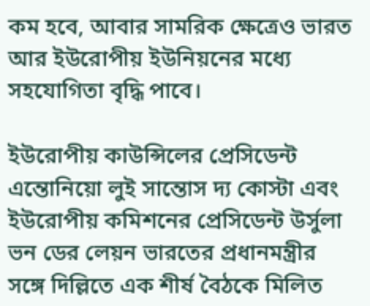কম হবে, আবার সামরিক ক্ষেত্রেও ভারত আর ইউরোপীয় ইউনিয়নের মধ্যে সহযোগিতা বৃদ্ধি পাবে।

ইউরোপীয় কাউন্সিলের প্রেসিডেন্ট এন্তোনিয়ো লুই সান্তোস দ্য কোস্টা এবং ইউরোপীয় কমিশনের প্রেসিডেন্ট উর্সুলা ভন ডের লেয়ন ভারতের প্রধানমন্ত্রীর সঙ্গে দিল্লিতে এক শীর্ষ বৈঠকে মিলিত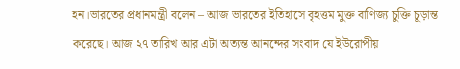হন।ভারতের প্রধানমন্ত্রী বলেন – আজ ভারতের ইতিহাসে বৃহত্তম মুক্ত বাণিজ্য চুক্তি চূড়ান্ত করেছে। আজ ২৭ তারিখ আর এটা অত্যন্ত আনন্দের সংবাদ যে ইউরোপীয়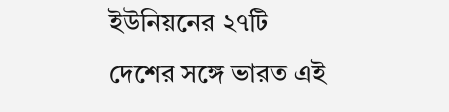ইউনিয়নের ২৭টি দেশের সঙ্গে ভারত এই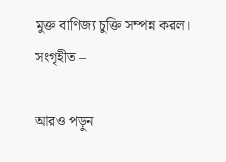মুক্ত বাণিজ্য চুক্তি সম্পন্ন করল।
সংগৃহীত –

আরও পড়ুন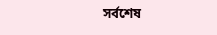সর্বশেষ